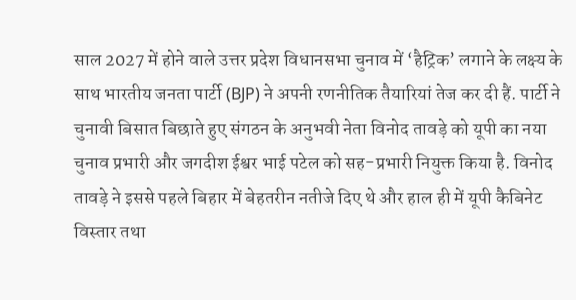साल 2027 में होने वाले उत्तर प्रदेश विधानसभा चुनाव में ‘हैट्रिक’ लगाने के लक्ष्य के साथ भारतीय जनता पार्टी (BJP) ने अपनी रणनीतिक तैयारियां तेज कर दी हैं. पार्टी ने चुनावी बिसात बिछाते हुए संगठन के अनुभवी नेता विनोद तावड़े को यूपी का नया चुनाव प्रभारी और जगदीश ईश्वर भाई पटेल को सह-प्रभारी नियुक्त किया है. विनोद तावड़े ने इससे पहले बिहार में बेहतरीन नतीजे दिए थे और हाल ही में यूपी कैबिनेट विस्तार तथा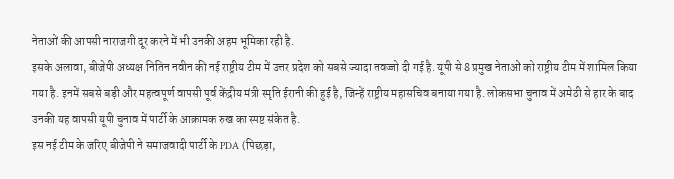नेताओं की आपसी नाराजगी दूर करने में भी उनकी अहम भूमिका रही है.
इसके अलावा, बीजेपी अध्यक्ष नितिन नवीन की नई राष्ट्रीय टीम में उत्तर प्रदेश को सबसे ज्यादा तवज्जो दी गई है. यूपी से 8 प्रमुख नेताओं को राष्ट्रीय टीम में शामिल किया गया है. इनमें सबसे बड़ी और महत्वपूर्ण वापसी पूर्व केंद्रीय मंत्री स्मृति ईरानी की हुई है, जिन्हें राष्ट्रीय महासचिव बनाया गया है. लोकसभा चुनाव में अमेठी से हार के बाद उनकी यह वापसी यूपी चुनाव में पार्टी के आक्रामक रुख का स्पष्ट संकेत है.
इस नई टीम के जरिए बीजेपी ने समाजवादी पार्टी के PDA (पिछड़ा,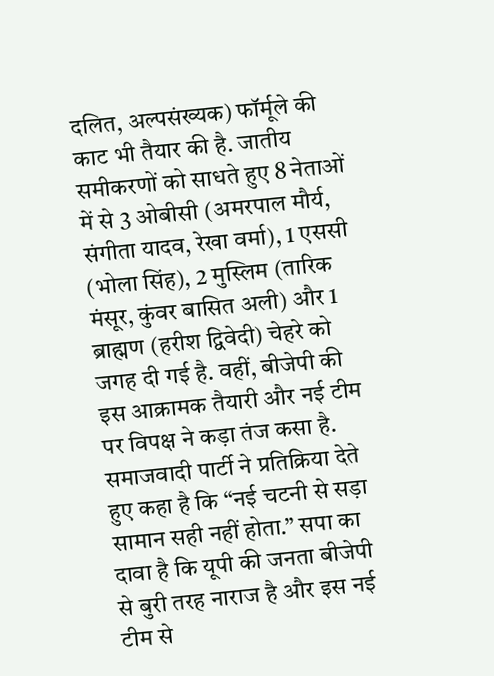दलित, अल्पसंख्यक) फॉर्मूले की काट भी तैयार की है. जातीय समीकरणों को साधते हुए 8 नेताओं में से 3 ओबीसी (अमरपाल मौर्य, संगीता यादव, रेखा वर्मा), 1 एससी (भोला सिंह), 2 मुस्लिम (तारिक मंसूर, कुंवर बासित अली) और 1 ब्राह्मण (हरीश द्विवेदी) चेहरे को जगह दी गई है. वहीं, बीजेपी की इस आक्रामक तैयारी और नई टीम पर विपक्ष ने कड़ा तंज कसा है. समाजवादी पार्टी ने प्रतिक्रिया देते हुए कहा है कि “नई चटनी से सड़ा सामान सही नहीं होता.” सपा का दावा है कि यूपी की जनता बीजेपी से बुरी तरह नाराज है और इस नई टीम से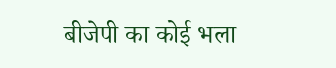बीजेपी का कोई भला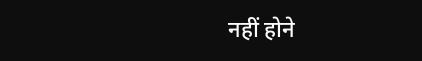नहीं होने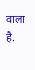वाला है.